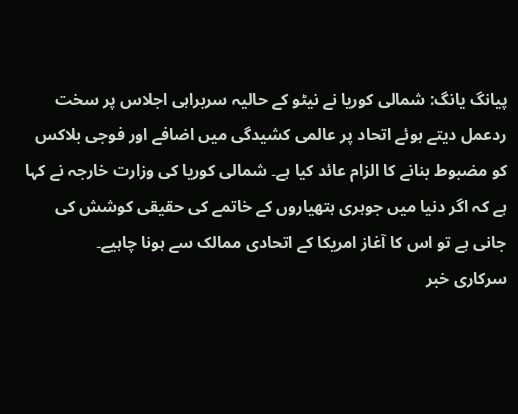پیانگ یانگ: شمالی کوریا نے نیٹو کے حالیہ سربراہی اجلاس پر سخت ردعمل دیتے ہوئے اتحاد پر عالمی کشیدگی میں اضافے اور فوجی بلاکس کو مضبوط بنانے کا الزام عائد کیا ہے۔ شمالی کوریا کی وزارت خارجہ نے کہا ہے کہ اگر دنیا میں جوہری ہتھیاروں کے خاتمے کی حقیقی کوشش کی جانی ہے تو اس کا آغاز امریکا کے اتحادی ممالک سے ہونا چاہیے۔
سرکاری خبر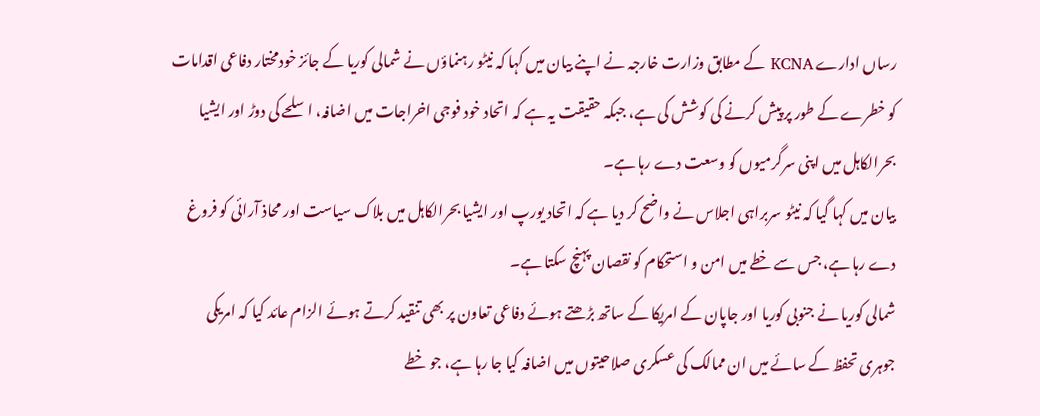رساں ادارے KCNA کے مطابق وزارت خارجہ نے اپنے بیان میں کہا کہ نیٹو رہنماؤں نے شمالی کوریا کے جائز خودمختار دفاعی اقدامات کو خطرے کے طور پر پیش کرنے کی کوشش کی ہے، جبکہ حقیقت یہ ہے کہ اتحاد خود فوجی اخراجات میں اضافہ، اسلحے کی دوڑ اور ایشیا بحرالکاہل میں اپنی سرگرمیوں کو وسعت دے رہا ہے۔
بیان میں کہا گیا کہ نیٹو سربراہی اجلاس نے واضح کر دیا ہے کہ اتحاد یورپ اور ایشیا بحرالکاہل میں بلاک سیاست اور محاذ آرائی کو فروغ دے رہا ہے، جس سے خطے میں امن و استحکام کو نقصان پہنچ سکتا ہے۔
شمالی کوریا نے جنوبی کوریا اور جاپان کے امریکا کے ساتھ بڑھتے ہوئے دفاعی تعاون پر بھی تنقید کرتے ہوئے الزام عائد کیا کہ امریکی جوہری تحفظ کے سائے میں ان ممالک کی عسکری صلاحیتوں میں اضافہ کیا جا رہا ہے، جو خطے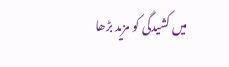میں کشیدگی کو مزید بڑھا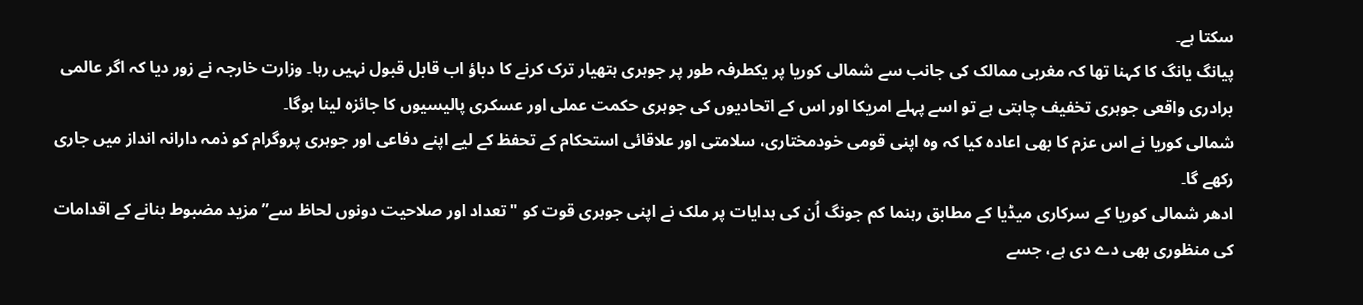سکتا ہے۔
پیانگ یانگ کا کہنا تھا کہ مغربی ممالک کی جانب سے شمالی کوریا پر یکطرفہ طور پر جوہری ہتھیار ترک کرنے کا دباؤ اب قابل قبول نہیں رہا۔ وزارت خارجہ نے زور دیا کہ اگر عالمی برادری واقعی جوہری تخفیف چاہتی ہے تو اسے پہلے امریکا اور اس کے اتحادیوں کی جوہری حکمت عملی اور عسکری پالیسیوں کا جائزہ لینا ہوگا۔
شمالی کوریا نے اس عزم کا بھی اعادہ کیا کہ وہ اپنی قومی خودمختاری، سلامتی اور علاقائی استحکام کے تحفظ کے لیے اپنے دفاعی اور جوہری پروگرام کو ذمہ دارانہ انداز میں جاری رکھے گا۔
ادھر شمالی کوریا کے سرکاری میڈیا کے مطابق رہنما کم جونگ اُن کی ہدایات پر ملک نے اپنی جوہری قوت کو "تعداد اور صلاحیت دونوں لحاظ سے” مزید مضبوط بنانے کے اقدامات کی منظوری بھی دے دی ہے، جسے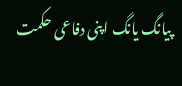پیانگ یانگ اپنی دفاعی حکمت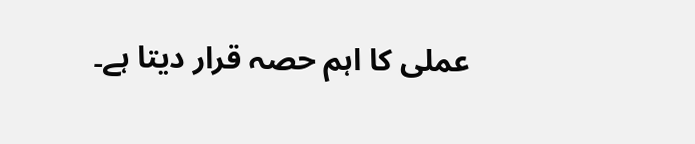عملی کا اہم حصہ قرار دیتا ہے۔